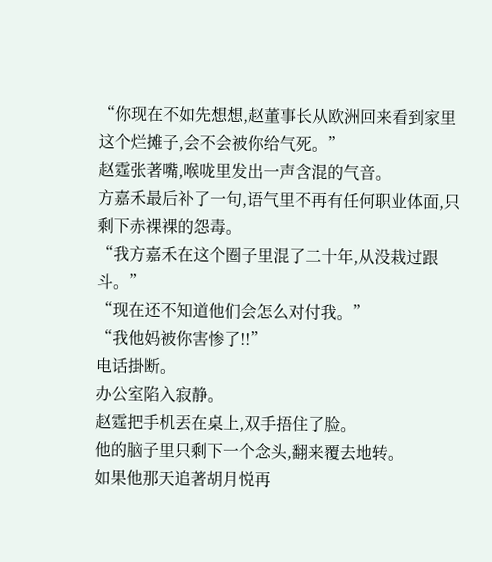“你现在不如先想想,赵董事长从欧洲回来看到家里这个烂摊子,会不会被你给气死。”
赵霆张著嘴,喉咙里发出一声含混的气音。
方嘉禾最后补了一句,语气里不再有任何职业体面,只剩下赤裸裸的怨毒。
“我方嘉禾在这个圈子里混了二十年,从没栽过跟斗。”
“现在还不知道他们会怎么对付我。”
“我他妈被你害惨了!!”
电话掛断。
办公室陷入寂静。
赵霆把手机丟在桌上,双手捂住了脸。
他的脑子里只剩下一个念头,翻来覆去地转。
如果他那天追著胡月悦再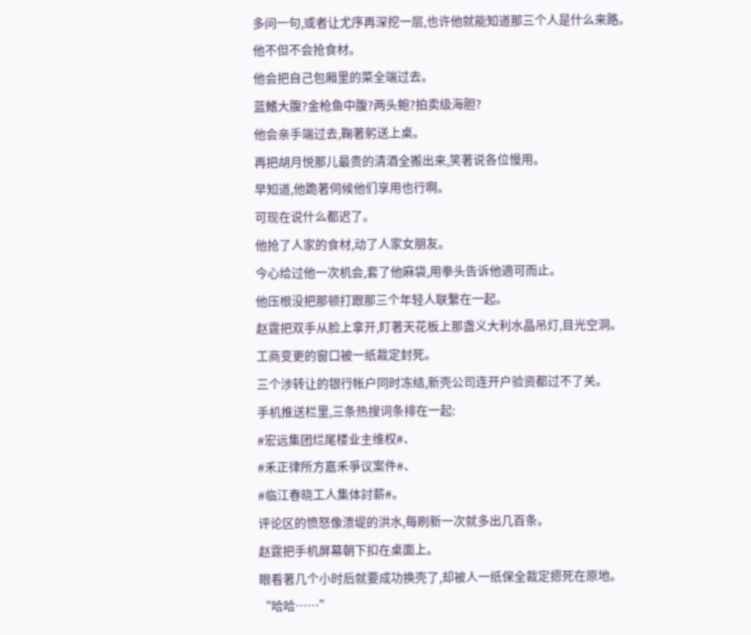多问一句,或者让尤序再深挖一层,也许他就能知道那三个人是什么来路。
他不但不会抢食材。
他会把自己包厢里的菜全端过去。
蓝鰭大腹?金枪鱼中腹?两头鲍?拍卖级海胆?
他会亲手端过去,鞠著躬送上桌。
再把胡月悦那儿最贵的清酒全搬出来,笑著说各位慢用。
早知道,他跪著伺候他们享用也行啊。
可现在说什么都迟了。
他抢了人家的食材,动了人家女朋友。
今心给过他一次机会,套了他麻袋,用拳头告诉他適可而止。
他压根没把那顿打跟那三个年轻人联繫在一起。
赵霆把双手从脸上拿开,盯著天花板上那盏义大利水晶吊灯,目光空洞。
工商变更的窗口被一纸裁定封死。
三个涉转让的银行帐户同时冻结,新壳公司连开户验资都过不了关。
手机推送栏里,三条热搜词条排在一起:
#宏远集团烂尾楼业主维权#、
#禾正律所方嘉禾爭议案件#、
#临江春晓工人集体討薪#。
评论区的愤怒像溃堤的洪水,每刷新一次就多出几百条。
赵霆把手机屏幕朝下扣在桌面上。
眼看著几个小时后就要成功换壳了,却被人一纸保全裁定摁死在原地。
“哈哈……”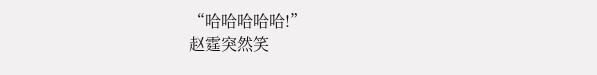“哈哈哈哈哈!”
赵霆突然笑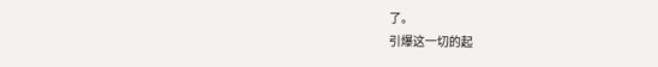了。
引爆这一切的起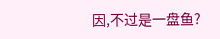因,不过是一盘鱼?